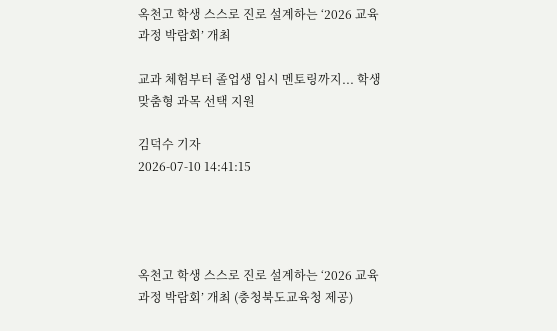옥천고 학생 스스로 진로 설계하는 ‘2026 교육과정 박람회’ 개최

교과 체험부터 졸업생 입시 멘토링까지... 학생 맞춤형 과목 선택 지원

김덕수 기자
2026-07-10 14:41:15




옥천고 학생 스스로 진로 설계하는 ‘2026 교육과정 박람회’ 개최 (충청북도교육청 제공)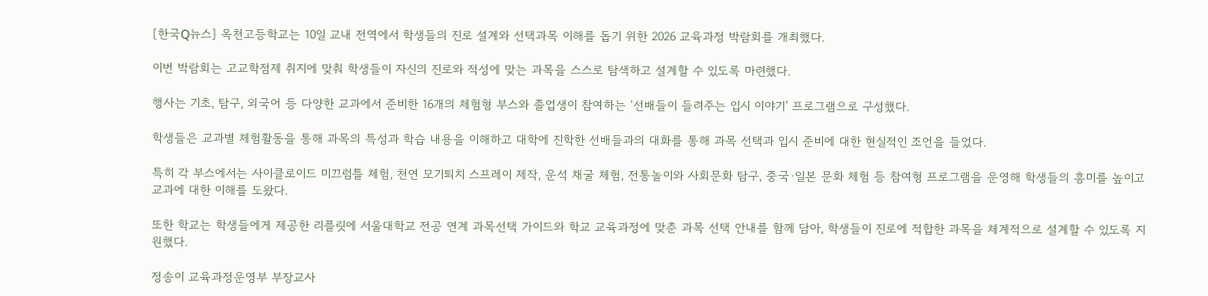[한국Q뉴스] 옥천고등학교는 10일 교내 전역에서 학생들의 진로 설계와 선택과목 이해를 돕기 위한 2026 교육과정 박람회를 개최했다.

이번 박람회는 고교학점제 취지에 맞춰 학생들이 자신의 진로와 적성에 맞는 과목을 스스로 탐색하고 설계할 수 있도록 마련했다.

행사는 기초, 탐구, 외국어 등 다양한 교과에서 준비한 16개의 체험형 부스와 졸업생이 참여하는 ‘선배들이 들려주는 입시 이야기’ 프로그램으로 구성했다.

학생들은 교과별 체험활동을 통해 과목의 특성과 학습 내용을 이해하고 대학에 진학한 선배들과의 대화를 통해 과목 선택과 입시 준비에 대한 현실적인 조언을 들었다.

특히 각 부스에서는 사이클로이드 미끄럼틀 체험, 천연 모기퇴치 스프레이 제작, 운석 채굴 체험, 전통놀이와 사회문화 탐구, 중국·일본 문화 체험 등 참여형 프로그램을 운영해 학생들의 흥미를 높이고 교과에 대한 이해를 도왔다.

또한 학교는 학생들에게 제공한 리플릿에 서울대학교 전공 연계 과목선택 가이드와 학교 교육과정에 맞춘 과목 선택 안내를 함께 담아, 학생들이 진로에 적합한 과목을 체계적으로 설계할 수 있도록 지원했다.

정송이 교육과정운영부 부장교사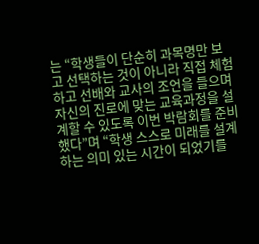는 “학생들이 단순히 과목명만 보고 선택하는 것이 아니라 직접 체험하고 선배와 교사의 조언을 들으며 자신의 진로에 맞는 교육과정을 설계할 수 있도록 이번 박람회를 준비했다”며 “학생 스스로 미래를 설계하는 의미 있는 시간이 되었기를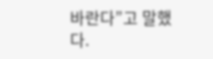바란다”고 말했다.